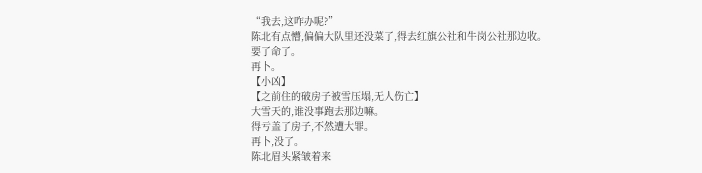“我去,这咋办呢?”
陈北有点懵,偏偏大队里还没菜了,得去红旗公社和牛岗公社那边收。
要了命了。
再卜。
【小凶】
【之前住的破房子被雪压塌,无人伤亡】
大雪天的,谁没事跑去那边嘛。
得亏盖了房子,不然遭大罪。
再卜,没了。
陈北眉头紧皱着来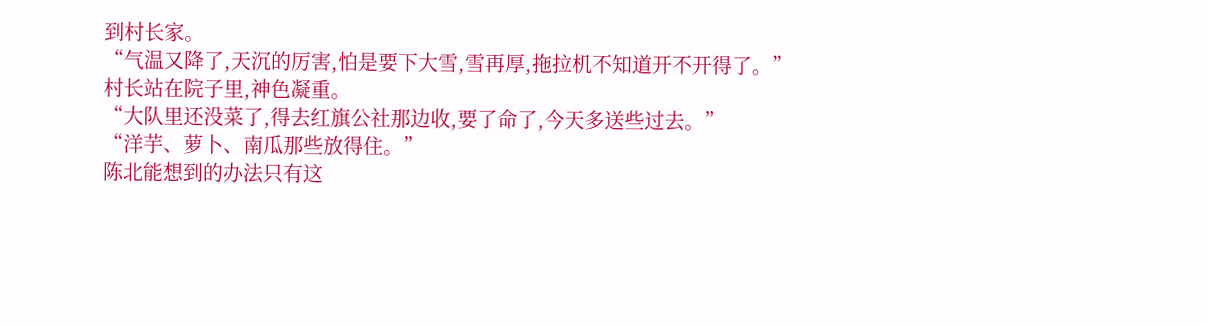到村长家。
“气温又降了,天沉的厉害,怕是要下大雪,雪再厚,拖拉机不知道开不开得了。”
村长站在院子里,神色凝重。
“大队里还没菜了,得去红旗公社那边收,要了命了,今天多送些过去。”
“洋芋、萝卜、南瓜那些放得住。”
陈北能想到的办法只有这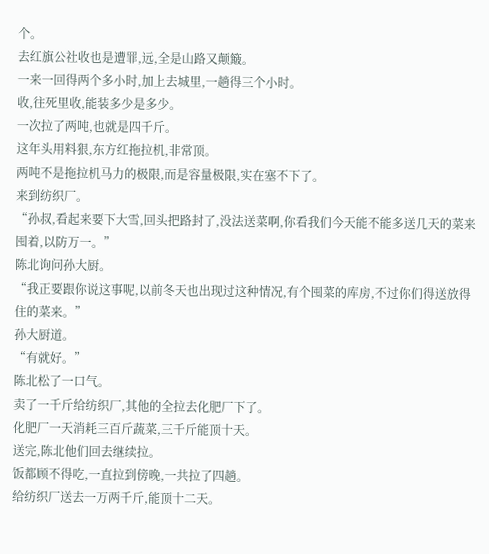个。
去红旗公社收也是遭罪,远,全是山路又颠簸。
一来一回得两个多小时,加上去城里,一趟得三个小时。
收,往死里收,能装多少是多少。
一次拉了两吨,也就是四千斤。
这年头用料狠,东方红拖拉机,非常顶。
两吨不是拖拉机马力的极限,而是容量极限,实在塞不下了。
来到纺织厂。
“孙叔,看起来要下大雪,回头把路封了,没法送菜啊,你看我们今天能不能多送几天的菜来囤着,以防万一。”
陈北询问孙大厨。
“我正要跟你说这事呢,以前冬天也出现过这种情况,有个囤菜的库房,不过你们得送放得住的菜来。”
孙大厨道。
“有就好。”
陈北松了一口气。
卖了一千斤给纺织厂,其他的全拉去化肥厂下了。
化肥厂一天消耗三百斤蔬菜,三千斤能顶十天。
送完,陈北他们回去继续拉。
饭都顾不得吃,一直拉到傍晚,一共拉了四趟。
给纺织厂送去一万两千斤,能顶十二天。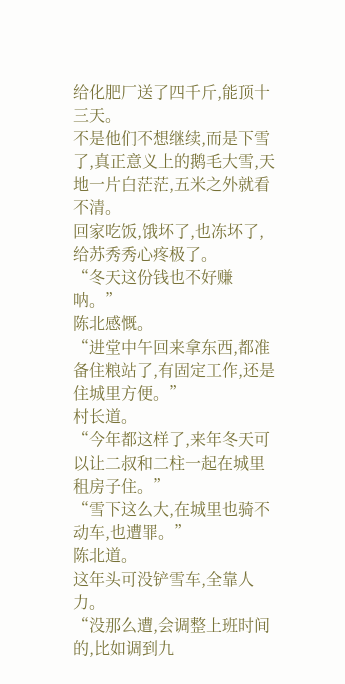给化肥厂送了四千斤,能顶十三天。
不是他们不想继续,而是下雪了,真正意义上的鹅毛大雪,天地一片白茫茫,五米之外就看不清。
回家吃饭,饿坏了,也冻坏了,给苏秀秀心疼极了。
“冬天这份钱也不好赚呐。”
陈北感慨。
“进堂中午回来拿东西,都准备住粮站了,有固定工作,还是住城里方便。”
村长道。
“今年都这样了,来年冬天可以让二叔和二柱一起在城里租房子住。”
“雪下这么大,在城里也骑不动车,也遭罪。”
陈北道。
这年头可没铲雪车,全靠人力。
“没那么遭,会调整上班时间的,比如调到九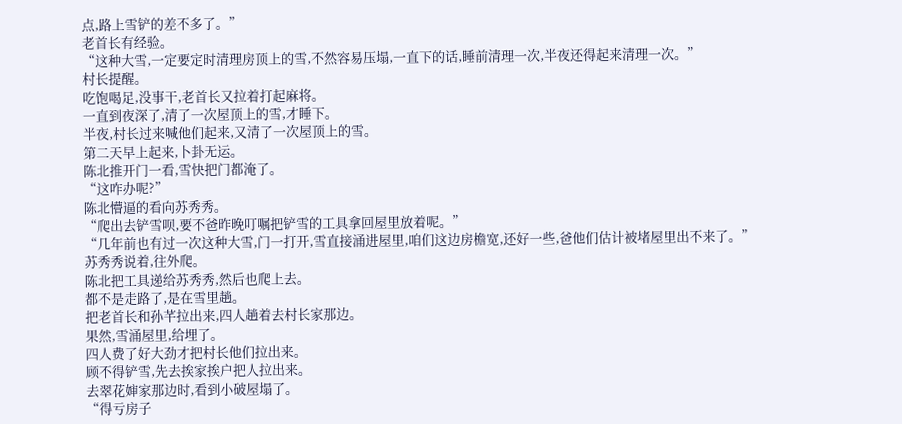点,路上雪铲的差不多了。”
老首长有经验。
“这种大雪,一定要定时清理房顶上的雪,不然容易压塌,一直下的话,睡前清理一次,半夜还得起来清理一次。”
村长提醒。
吃饱喝足,没事干,老首长又拉着打起麻将。
一直到夜深了,清了一次屋顶上的雪,才睡下。
半夜,村长过来喊他们起来,又清了一次屋顶上的雪。
第二天早上起来,卜卦无运。
陈北推开门一看,雪快把门都淹了。
“这咋办呢?”
陈北懵逼的看向苏秀秀。
“爬出去铲雪呗,要不爸昨晚叮嘱把铲雪的工具拿回屋里放着呢。”
“几年前也有过一次这种大雪,门一打开,雪直接涌进屋里,咱们这边房檐宽,还好一些,爸他们估计被堵屋里出不来了。”
苏秀秀说着,往外爬。
陈北把工具递给苏秀秀,然后也爬上去。
都不是走路了,是在雪里趟。
把老首长和孙芊拉出来,四人趟着去村长家那边。
果然,雪涌屋里,给埋了。
四人费了好大劲才把村长他们拉出来。
顾不得铲雪,先去挨家挨户把人拉出来。
去翠花婶家那边时,看到小破屋塌了。
“得亏房子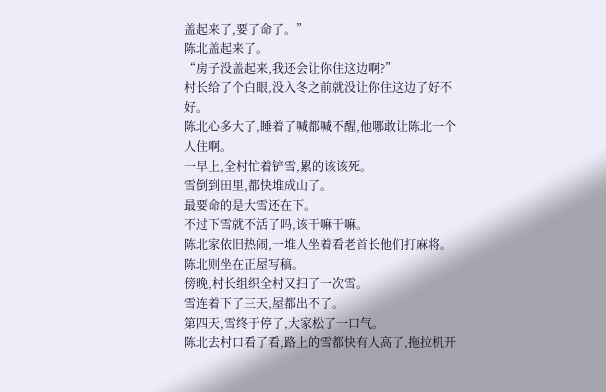盖起来了,要了命了。”
陈北盖起来了。
“房子没盖起来,我还会让你住这边啊?”
村长给了个白眼,没入冬之前就没让你住这边了好不好。
陈北心多大了,睡着了喊都喊不醒,他哪敢让陈北一个人住啊。
一早上,全村忙着铲雪,累的该该死。
雪倒到田里,都快堆成山了。
最要命的是大雪还在下。
不过下雪就不活了吗,该干嘛干嘛。
陈北家依旧热闹,一堆人坐着看老首长他们打麻将。
陈北则坐在正屋写稿。
傍晚,村长组织全村又扫了一次雪。
雪连着下了三天,屋都出不了。
第四天,雪终于停了,大家松了一口气。
陈北去村口看了看,路上的雪都快有人高了,拖拉机开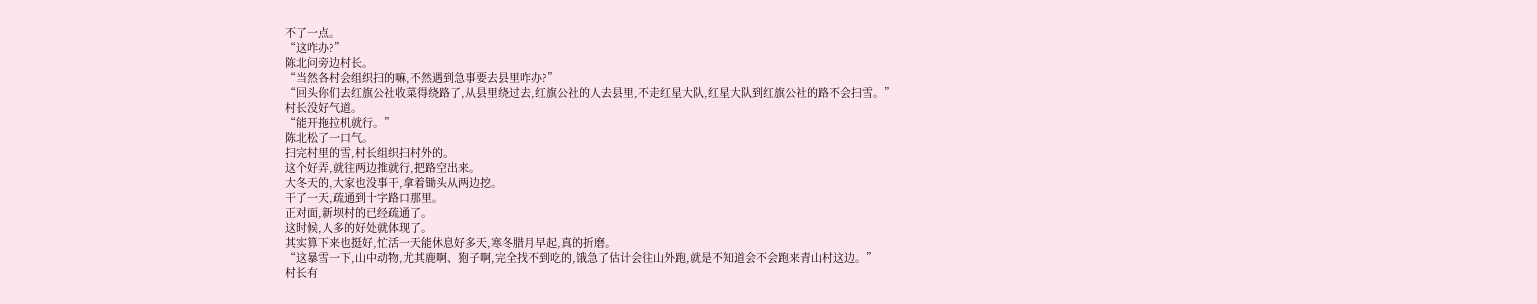不了一点。
“这咋办?”
陈北问旁边村长。
“当然各村会组织扫的嘛,不然遇到急事要去县里咋办?”
“回头你们去红旗公社收菜得绕路了,从县里绕过去,红旗公社的人去县里,不走红星大队,红星大队到红旗公社的路不会扫雪。”
村长没好气道。
“能开拖拉机就行。”
陈北松了一口气。
扫完村里的雪,村长组织扫村外的。
这个好弄,就往两边推就行,把路空出来。
大冬天的,大家也没事干,拿着锄头从两边挖。
干了一天,疏通到十字路口那里。
正对面,新坝村的已经疏通了。
这时候,人多的好处就体现了。
其实算下来也挺好,忙活一天能休息好多天,寒冬腊月早起,真的折磨。
“这暴雪一下,山中动物,尤其鹿啊、狍子啊,完全找不到吃的,饿急了估计会往山外跑,就是不知道会不会跑来青山村这边。”
村长有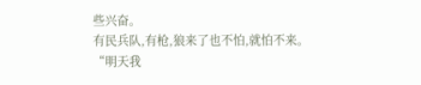些兴奋。
有民兵队,有枪,狼来了也不怕,就怕不来。
“明天我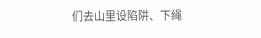们去山里设陷阱、下绳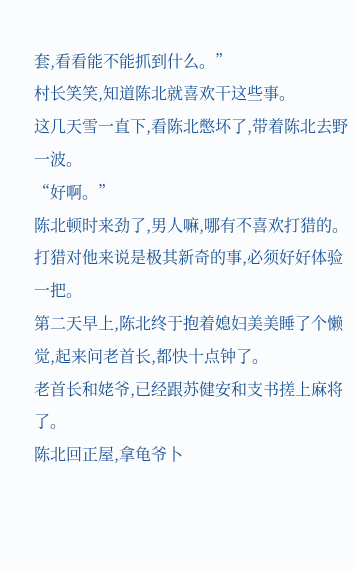套,看看能不能抓到什么。”
村长笑笑,知道陈北就喜欢干这些事。
这几天雪一直下,看陈北憋坏了,带着陈北去野一波。
“好啊。”
陈北顿时来劲了,男人嘛,哪有不喜欢打猎的。
打猎对他来说是极其新奇的事,必须好好体验一把。
第二天早上,陈北终于抱着媳妇美美睡了个懒觉,起来问老首长,都快十点钟了。
老首长和姥爷,已经跟苏健安和支书搓上麻将了。
陈北回正屋,拿龟爷卜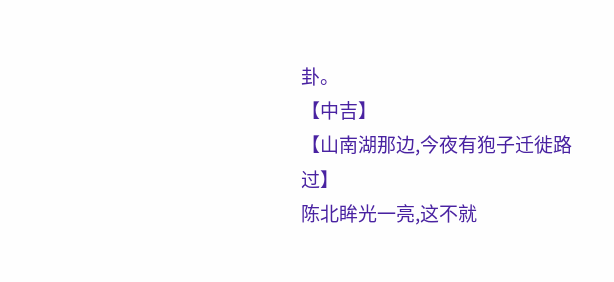卦。
【中吉】
【山南湖那边,今夜有狍子迁徙路过】
陈北眸光一亮,这不就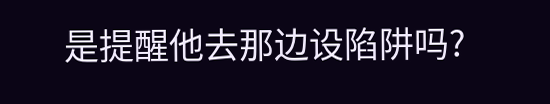是提醒他去那边设陷阱吗?